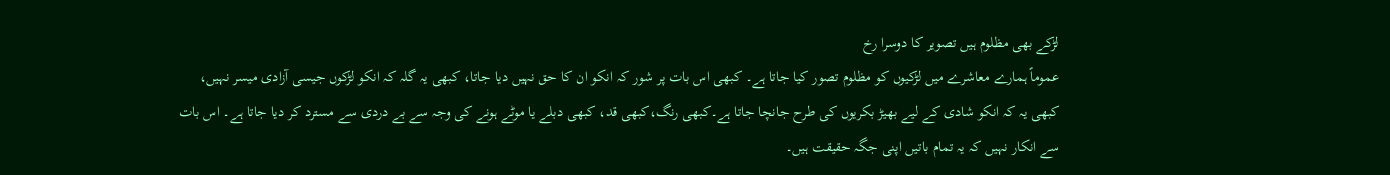لڑکے بھی مظلوم ہیں تصویر کا دوسرا رخ
عموماً ہمارے معاشرے میں لڑکیوں کو مظلوم تصور کیا جاتا ہے۔ کبھی اس بات پر شور کہ انکو ان کا حق نہیں دیا جاتا، کبھی یہ گلہ کہ انکو لڑکوں جیسی آزادی میسر نہیں، کبھی یہ کہ انکو شادی کے لیے بھیڑ بکریوں کی طرح جانچا جاتا ہے۔کبھی رنگ،کبھی قد، کبھی دبلے یا موٹے ہونے کی وجہ سے بے دردی سے مسترد کر دیا جاتا ہے۔ اس بات سے انکار نہیں کہ یہ تمام باتیں اپنی جگہ حقیقت ہیں۔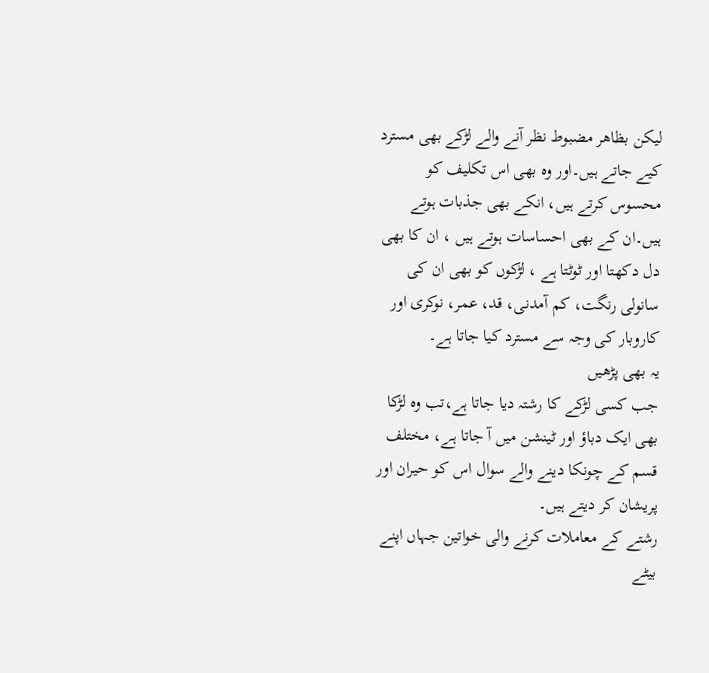لیکن بظاھر مضبوط نظر آنے والے لڑکے بھی مسترد کیے جاتے ہیں۔اور وہ بھی اس تکلیف کو محسوس کرتے ہیں، انکے بھی جذبات ہوتے ہیں۔ان کے بھی احساسات ہوتے ہیں ، ان کا بھی دل دکھتا اور ٹوٹتا ہے ، لڑکوں کو بھی ان کی سانولی رنگت، کم آمدنی، قد، عمر، نوکری اور کاروبار کی وجہ سے مسترد کیا جاتا ہے۔
یہ بھی پڑھیں
جب کسی لڑکے کا رشتہ دیا جاتا ہے،تب وہ لڑکا بھی ایک دباؤ اور ٹینشن میں آ جاتا ہے، مختلف قسم کے چونکا دینے والے سوال اس کو حیران اور پریشان کر دیتے ہیں۔
رشتے کے معاملات کرنے والی خواتین جہاں اپنے بیٹے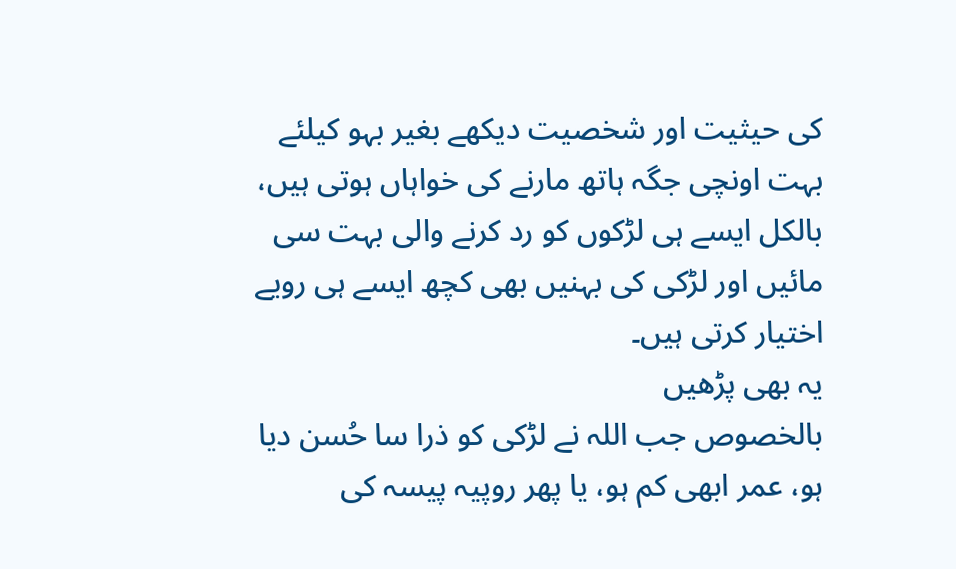کی حیثیت اور شخصیت دیکھے بغیر بہو کیلئے بہت اونچی جگہ ہاتھ مارنے کی خواہاں ہوتی ہیں، بالکل ایسے ہی لڑکوں کو رد کرنے والی بہت سی مائیں اور لڑکی کی بہنیں بھی کچھ ایسے ہی رویے اختیار کرتی ہیں۔
یہ بھی پڑھیں
بالخصوص جب اللہ نے لڑکی کو ذرا سا حُسن دیا ہو، عمر ابھی کم ہو، یا پھر روپیہ پیسہ کی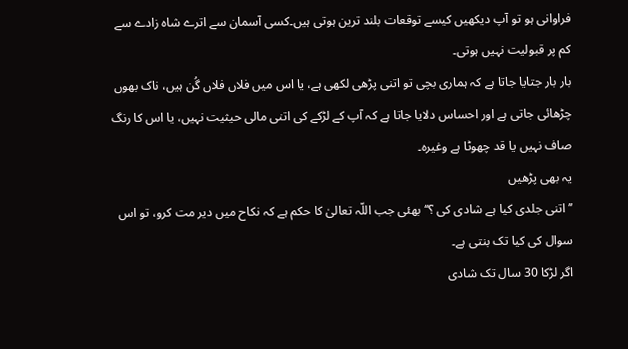فراوانی ہو تو آپ دیکھیں کیسے توقعات بلند ترین ہوتی ہیں۔کسی آسمان سے اترے شاہ زادے سے کم پر قبولیت نہیں ہوتی۔
بار بار جتایا جاتا ہے کہ ہماری بچی تو اتنی پڑھی لکھی ہے، یا اس میں فلاں فلاں گُن ہیں، ناک بھوں چڑھائی جاتی ہے اور احساس دلایا جاتا ہے کہ آپ کے لڑکے کی اتنی مالی حیثیت نہیں، یا اس کا رنگ صاف نہیں یا قد چھوٹا ہے وغیرہ۔
یہ بھی پڑھیں
’’ اتنی جلدی کیا ہے شادی کی ؟‘‘ بھئی جب اللّہ تعالیٰ کا حکم ہے کہ نکاح میں دیر مت کرو، تو اس سوال کی کیا تک بنتی ہے۔
اگر لڑکا 30 سال تک شادی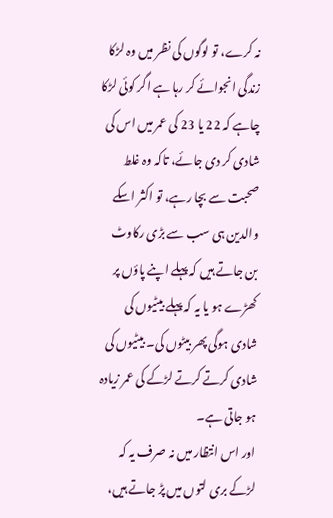نہ کرے، تو لوگوں کی نظر میں وہ لڑکا زندگی انجوائے کر رہا ہے اگر کوئی لڑکا چاہے کہ 22 یا 23 کی عمر میں اس کی شادی کر دی جائے، تاکہ وہ غلط صحبت سے بچا رہے، تو اکثر اسکے والدین ہی سب سے بڑی رکاوٹ بن جاتے ہیں کہ پہلے اپنے پاؤں پر کھڑے ہو یا یہ کہ پہلے بیٹیوں کی شادی ہوگی پھر بیٹوں کی۔ بیٹیوں کی شادی کرتے کرتے لڑکے کی عمر زیادہ ہو جاتی ہے۔
اور اس انتظار میں نہ صرف یہ کہ لڑکے بری لتوں میں پڑ جاتے ہیں،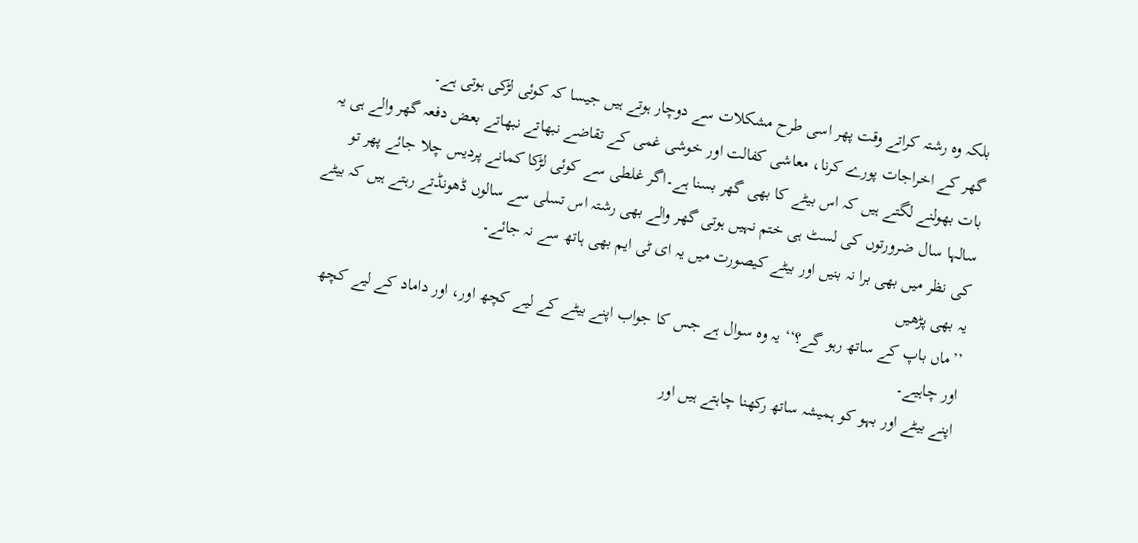بلکہ وہ رشتہ کراتے وقت پھر اسی طرح مشکلات سے دوچار ہوتے ہیں جیسا کہ کوئی لڑکی ہوتی ہے۔
گھر کے اخراجات پورے کرنا، معاشی کفالت اور خوشی غمی کے تقاضے نبھاتے نبھاتے بعض دفعہ گھر والے ہی یہ بات بھولنے لگتے ہیں کہ اس بیٹے کا بھی گھر بسنا ہے۔اگر غلطی سے کوئی لڑکا کمانے پردیس چلا جائے پھر تو سالہا سال ضرورتوں کی لسٹ ہی ختم نہیں ہوتی گھر والے بھی رشتہ اس تسلی سے سالوں ڈھونڈتے رہتے ہیں کہ بیٹے کی نظر میں بھی برا نہ بنیں اور بیٹے کیصورت میں یہ ای ٹی ایم بھی ہاتھ سے نہ جائے۔
یہ بھی پڑھیں
’’ماں باپ کے ساتھ رہو گے؟‘‘ یہ وہ سوال ہے جس کا جواب اپنے بیٹے کے لیے کچھ اور، اور داماد کے لیے کچھ اور چاہیے۔
اپنے بیٹے اور بہو کو ہمیشہ ساتھ رکھنا چاہتے ہیں اور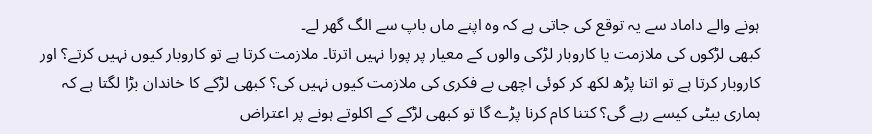ہونے والے داماد سے یہ توقع کی جاتی ہے کہ وہ اپنے ماں باپ سے الگ گھر لے۔
کبھی لڑکوں کی ملازمت یا کاروبار لڑکی والوں کے معیار پر پورا نہیں اترتا۔ ملازمت کرتا ہے تو کاروبار کیوں نہیں کرتے؟ اور کاروبار کرتا ہے تو اتنا پڑھ لکھ کر کوئی اچھی بے فکری کی ملازمت کیوں نہیں کی؟ کبھی لڑکے کا خاندان بڑا لگتا ہے کہ ہماری بیٹی کیسے رہے گی؟ کتنا کام کرنا پڑے گا تو کبھی لڑکے کے اکلوتے ہونے پر اعتراض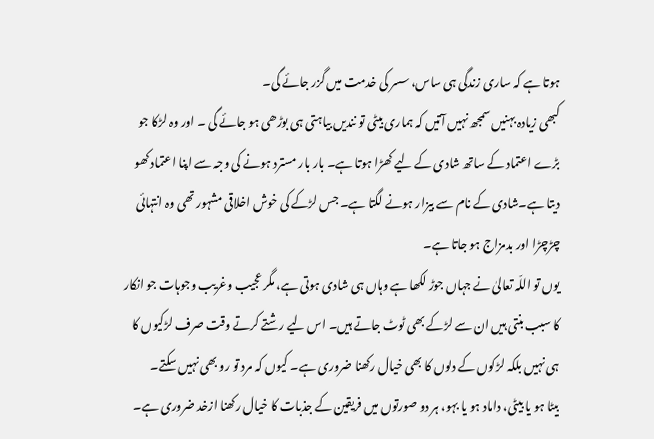ہوتا ہے کہ ساری زندگی ہی ساس، سسر کی خدمت میں گزر جائے گی۔
کبھی زیادہ بہنیں سمجھ نہیں آتیں کہ ہماری بیٹی تو نندیں بیاہتی ہی بوڑھی ہو جائے گی ۔ اور وہ لڑکا جو بڑے اعتماد کے ساتھ شادی کے لیے کھڑا ہوتا ہے۔ بار بار مسترد ہونے کی وجہ سے اپنا اعتماد کھو دیتا ہے۔شادی کے نام سے بیزار ہونے لگتا ہے۔ جس لڑکے کی خوش اخلاقی مشہور تھی وہ انتہائی چڑچڑا اور بدمزاج ہو جاتا ہے۔
یوں تو اللّہ تعالیٰ نے جہاں جوڑ لکھا ہے وہاں ہی شادی ہوتی ہے، مگر عجیب وغریب وجوہات جو انکار کا سبب بنتی ہیں ان سے لڑکے بھی ٹوٹ جاتے ہیں۔ اس لیے رشتے کرتے وقت صرف لڑکیوں کا ہی نہیں بلکہ لڑکوں کے دلوں کا بھی خیال رکھنا ضروری ہے۔ کیوں کہ مرد تو رو بھی نہیں سکتے۔
بیٹا ہو یا بیٹی، داماد ہو یا بہو، ہر دو صورتوں میں فریقین کے جذبات کا خیال رکھنا ازخد ضروری ہے۔